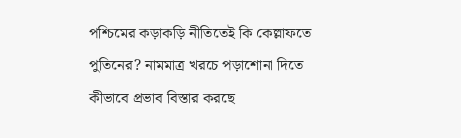পশ্চিমের কড়াকড়ি নীতিতেই কি কেল্লাফতে পুতিনের? নামমাত্র খরচে পড়াশোনা দিতে কীভাবে প্রভাব বিস্তার করছে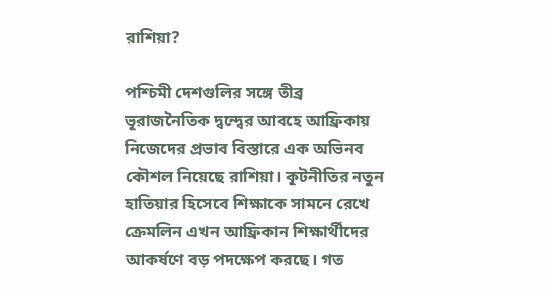রাশিয়া?

পশ্চিমী দেশগুলির সঙ্গে তীব্র ভূরাজনৈতিক দ্বন্দ্বের আবহে আফ্রিকায় নিজেদের প্রভাব বিস্তারে এক অভিনব কৌশল নিয়েছে রাশিয়া। কূটনীতির নতুন হাতিয়ার হিসেবে শিক্ষাকে সামনে রেখে ক্রেমলিন এখন আফ্রিকান শিক্ষার্থীদের আকর্ষণে বড় পদক্ষেপ করছে। গত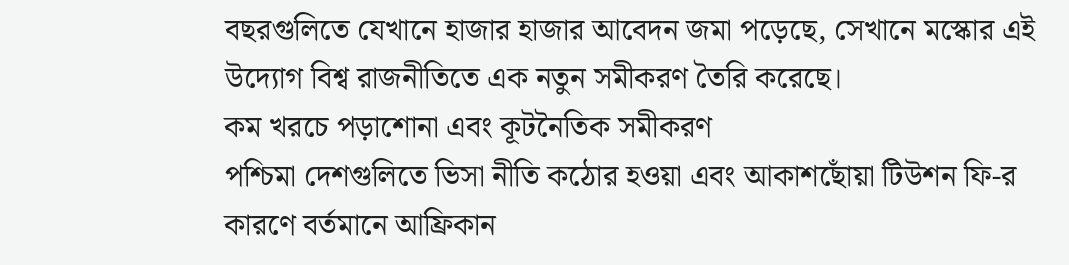বছরগুলিতে যেখানে হাজার হাজার আবেদন জমা পড়েছে, সেখানে মস্কোর এই উদ্যোগ বিশ্ব রাজনীতিতে এক নতুন সমীকরণ তৈরি করেছে।
কম খরচে পড়াশোনা এবং কূটনৈতিক সমীকরণ
পশ্চিমা দেশগুলিতে ভিসা নীতি কঠোর হওয়া এবং আকাশছোঁয়া টিউশন ফি-র কারণে বর্তমানে আফ্রিকান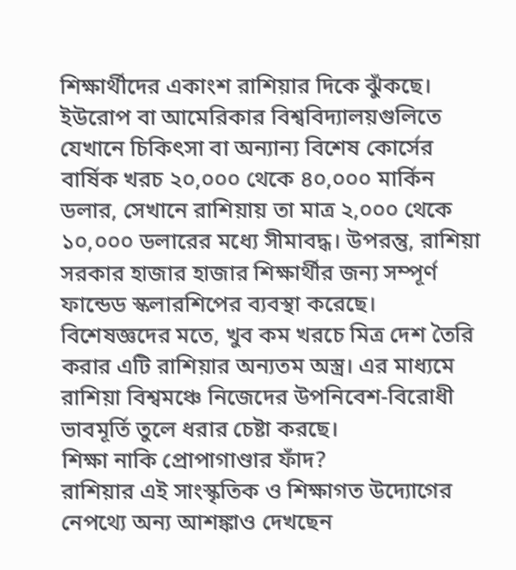শিক্ষার্থীদের একাংশ রাশিয়ার দিকে ঝুঁকছে। ইউরোপ বা আমেরিকার বিশ্ববিদ্যালয়গুলিতে যেখানে চিকিৎসা বা অন্যান্য বিশেষ কোর্সের বার্ষিক খরচ ২০,০০০ থেকে ৪০,০০০ মার্কিন ডলার, সেখানে রাশিয়ায় তা মাত্র ২,০০০ থেকে ১০,০০০ ডলারের মধ্যে সীমাবদ্ধ। উপরন্তু, রাশিয়া সরকার হাজার হাজার শিক্ষার্থীর জন্য সম্পূর্ণ ফান্ডেড স্কলারশিপের ব্যবস্থা করেছে। বিশেষজ্ঞদের মতে, খুব কম খরচে মিত্র দেশ তৈরি করার এটি রাশিয়ার অন্যতম অস্ত্র। এর মাধ্যমে রাশিয়া বিশ্বমঞ্চে নিজেদের উপনিবেশ-বিরোধী ভাবমূর্তি তুলে ধরার চেষ্টা করছে।
শিক্ষা নাকি প্রোপাগাণ্ডার ফাঁদ?
রাশিয়ার এই সাংস্কৃতিক ও শিক্ষাগত উদ্যোগের নেপথ্যে অন্য আশঙ্কাও দেখছেন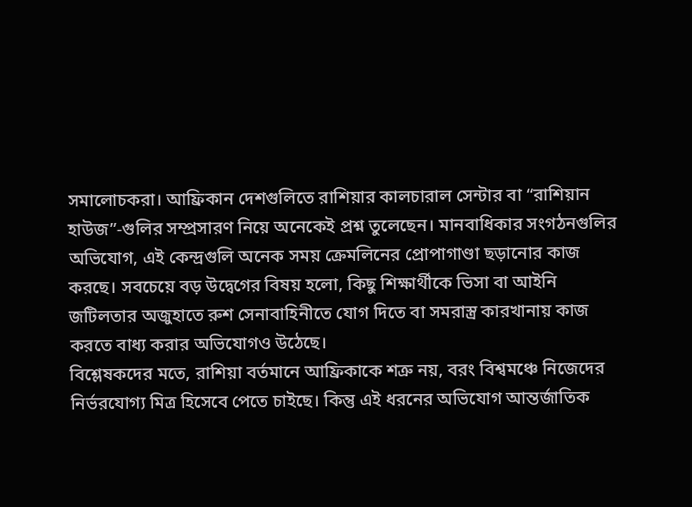সমালোচকরা। আফ্রিকান দেশগুলিতে রাশিয়ার কালচারাল সেন্টার বা “রাশিয়ান হাউজ”-গুলির সম্প্রসারণ নিয়ে অনেকেই প্রশ্ন তুলেছেন। মানবাধিকার সংগঠনগুলির অভিযোগ, এই কেন্দ্রগুলি অনেক সময় ক্রেমলিনের প্রোপাগাণ্ডা ছড়ানোর কাজ করছে। সবচেয়ে বড় উদ্বেগের বিষয় হলো, কিছু শিক্ষার্থীকে ভিসা বা আইনি জটিলতার অজুহাতে রুশ সেনাবাহিনীতে যোগ দিতে বা সমরাস্ত্র কারখানায় কাজ করতে বাধ্য করার অভিযোগও উঠেছে।
বিশ্লেষকদের মতে, রাশিয়া বর্তমানে আফ্রিকাকে শত্রু নয়, বরং বিশ্বমঞ্চে নিজেদের নির্ভরযোগ্য মিত্র হিসেবে পেতে চাইছে। কিন্তু এই ধরনের অভিযোগ আন্তর্জাতিক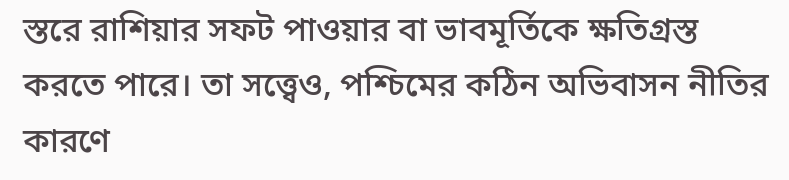স্তরে রাশিয়ার সফট পাওয়ার বা ভাবমূর্তিকে ক্ষতিগ্রস্ত করতে পারে। তা সত্ত্বেও, পশ্চিমের কঠিন অভিবাসন নীতির কারণে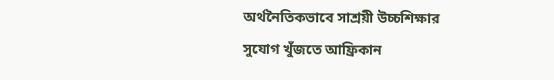অর্থনৈতিকভাবে সাশ্রয়ী উচ্চশিক্ষার সুযোগ খুঁজতে আফ্রিকান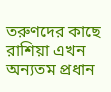তরুণদের কাছে রাশিয়া এখন অন্যতম প্রধান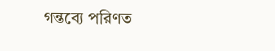গন্তব্যে পরিণত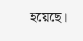হয়েছে।